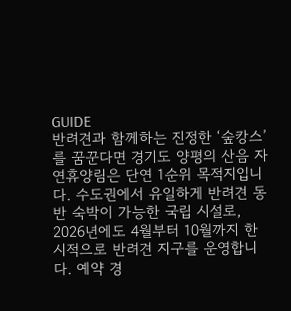GUIDE
반려견과 함께하는 진정한 ‘숲캉스’를 꿈꾼다면 경기도 양평의 산음 자연휴양림은 단연 1순위 목적지입니다. 수도권에서 유일하게 반려견 동반 숙박이 가능한 국립 시설로, 2026년에도 4월부터 10월까지 한시적으로 반려견 지구를 운영합니다. 예약 경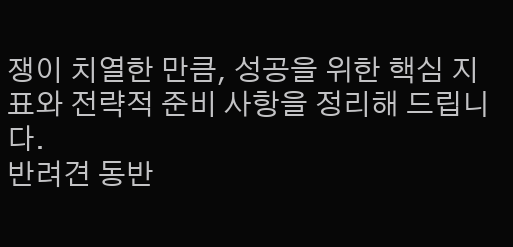쟁이 치열한 만큼, 성공을 위한 핵심 지표와 전략적 준비 사항을 정리해 드립니다.
반려견 동반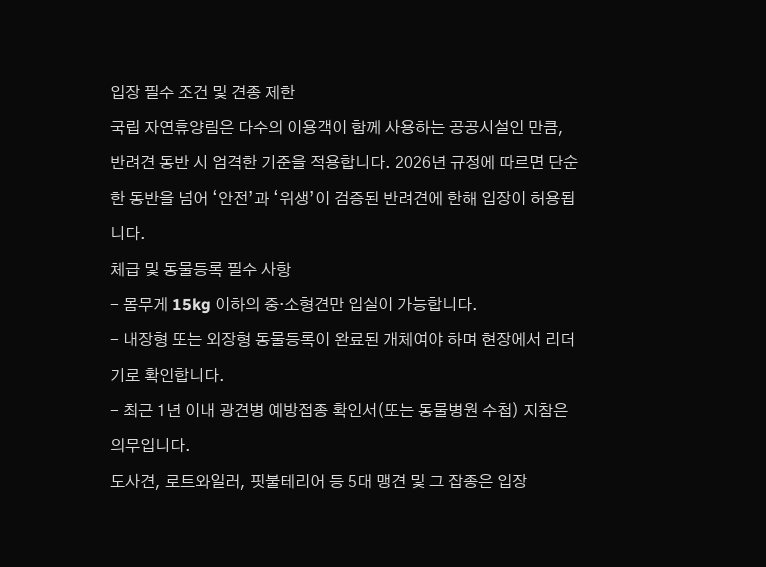입장 필수 조건 및 견종 제한
국립 자연휴양림은 다수의 이용객이 함께 사용하는 공공시설인 만큼, 반려견 동반 시 엄격한 기준을 적용합니다. 2026년 규정에 따르면 단순한 동반을 넘어 ‘안전’과 ‘위생’이 검증된 반려견에 한해 입장이 허용됩니다.
체급 및 동물등록 필수 사항
- 몸무게 15kg 이하의 중·소형견만 입실이 가능합니다.
- 내장형 또는 외장형 동물등록이 완료된 개체여야 하며 현장에서 리더기로 확인합니다.
- 최근 1년 이내 광견병 예방접종 확인서(또는 동물병원 수첩) 지참은 의무입니다.
도사견, 로트와일러, 핏불테리어 등 5대 맹견 및 그 잡종은 입장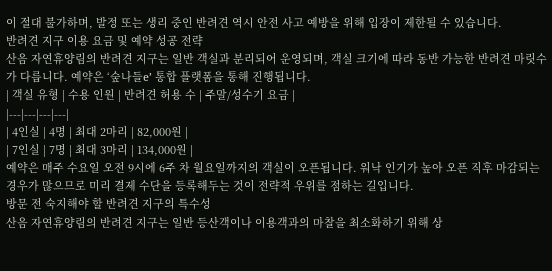이 절대 불가하며, 발정 또는 생리 중인 반려견 역시 안전 사고 예방을 위해 입장이 제한될 수 있습니다.
반려견 지구 이용 요금 및 예약 성공 전략
산음 자연휴양림의 반려견 지구는 일반 객실과 분리되어 운영되며, 객실 크기에 따라 동반 가능한 반려견 마릿수가 다릅니다. 예약은 ‘숲나들e’ 통합 플랫폼을 통해 진행됩니다.
| 객실 유형 | 수용 인원 | 반려견 허용 수 | 주말/성수기 요금 |
|---|---|---|---|
| 4인실 | 4명 | 최대 2마리 | 82,000원 |
| 7인실 | 7명 | 최대 3마리 | 134,000원 |
예약은 매주 수요일 오전 9시에 6주 차 월요일까지의 객실이 오픈됩니다. 워낙 인기가 높아 오픈 직후 마감되는 경우가 많으므로 미리 결제 수단을 등록해두는 것이 전략적 우위를 점하는 길입니다.
방문 전 숙지해야 할 반려견 지구의 특수성
산음 자연휴양림의 반려견 지구는 일반 등산객이나 이용객과의 마찰을 최소화하기 위해 상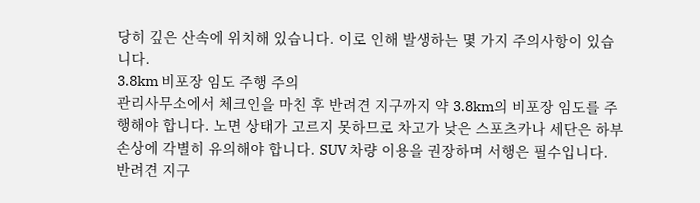당히 깊은 산속에 위치해 있습니다. 이로 인해 발생하는 몇 가지 주의사항이 있습니다.
3.8km 비포장 임도 주행 주의
관리사무소에서 체크인을 마친 후 반려견 지구까지 약 3.8km의 비포장 임도를 주행해야 합니다. 노면 상태가 고르지 못하므로 차고가 낮은 스포츠카나 세단은 하부 손상에 각별히 유의해야 합니다. SUV 차량 이용을 권장하며 서행은 필수입니다.
반려견 지구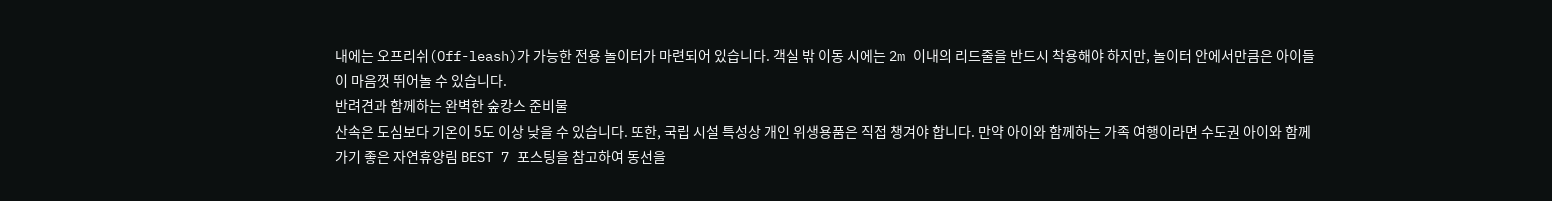내에는 오프리쉬(Off-leash)가 가능한 전용 놀이터가 마련되어 있습니다. 객실 밖 이동 시에는 2m 이내의 리드줄을 반드시 착용해야 하지만, 놀이터 안에서만큼은 아이들이 마음껏 뛰어놀 수 있습니다.
반려견과 함께하는 완벽한 숲캉스 준비물
산속은 도심보다 기온이 5도 이상 낮을 수 있습니다. 또한, 국립 시설 특성상 개인 위생용품은 직접 챙겨야 합니다. 만약 아이와 함께하는 가족 여행이라면 수도권 아이와 함께 가기 좋은 자연휴양림 BEST 7 포스팅을 참고하여 동선을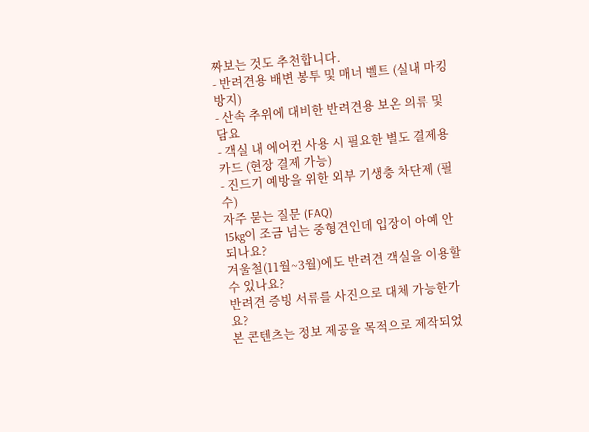짜보는 것도 추천합니다.
- 반려견용 배변 봉투 및 매너 벨트 (실내 마킹 방지)
- 산속 추위에 대비한 반려견용 보온 의류 및 담요
- 객실 내 에어컨 사용 시 필요한 별도 결제용 카드 (현장 결제 가능)
- 진드기 예방을 위한 외부 기생충 차단제 (필수)
자주 묻는 질문 (FAQ)
15kg이 조금 넘는 중형견인데 입장이 아예 안 되나요?
겨울철(11월~3월)에도 반려견 객실을 이용할 수 있나요?
반려견 증빙 서류를 사진으로 대체 가능한가요?
본 콘텐츠는 정보 제공을 목적으로 제작되었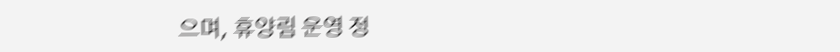으며, 휴양림 운영 정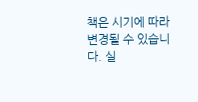책은 시기에 따라 변경될 수 있습니다. 실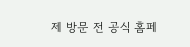제 방문 전 공식 홈페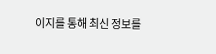이지를 통해 최신 정보를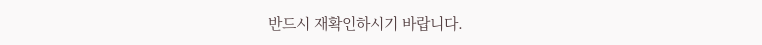반드시 재확인하시기 바랍니다.